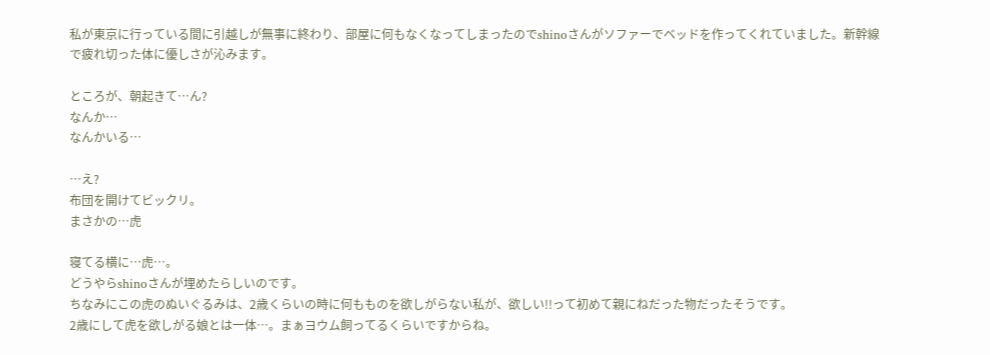私が東京に行っている間に引越しが無事に終わり、部屋に何もなくなってしまったのでshinoさんがソファーでベッドを作ってくれていました。新幹線で疲れ切った体に優しさが沁みます。

ところが、朝起きて…ん?
なんか…
なんかいる…

…え?
布団を開けてビックリ。
まさかの…虎

寝てる横に…虎…。
どうやらshinoさんが埋めたらしいのです。
ちなみにこの虎のぬいぐるみは、2歳くらいの時に何もものを欲しがらない私が、欲しい!!って初めて親にねだった物だったそうです。
2歳にして虎を欲しがる娘とは一体…。まぁヨウム飼ってるくらいですからね。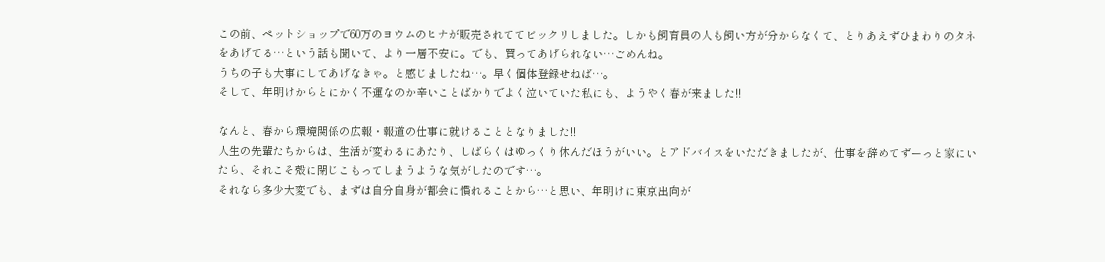この前、ペットショップで60万のヨウムのヒナが販売されててビックリしました。しかも飼育員の人も飼い方が分からなくて、とりあえずひまわりのタネをあげてる…という話も聞いて、より一層不安に。でも、買ってあげられない…ごめんね。
うちの子も大事にしてあげなきゃ。と感じましたね…。早く個体登録せねば…。
そして、年明けからとにかく不運なのか辛いことばかりでよく泣いていた私にも、ようやく春が来ました!!

なんと、春から環境関係の広報・報道の仕事に就けることとなりました!!
人生の先輩たちからは、生活が変わるにあたり、しばらくはゆっくり休んだほうがいい。とアドバイスをいただきましたが、仕事を辞めてずーっと家にいたら、それこそ殻に閉じこもってしまうような気がしたのです…。
それなら多少大変でも、まずは自分自身が都会に慣れることから…と思い、年明けに東京出向が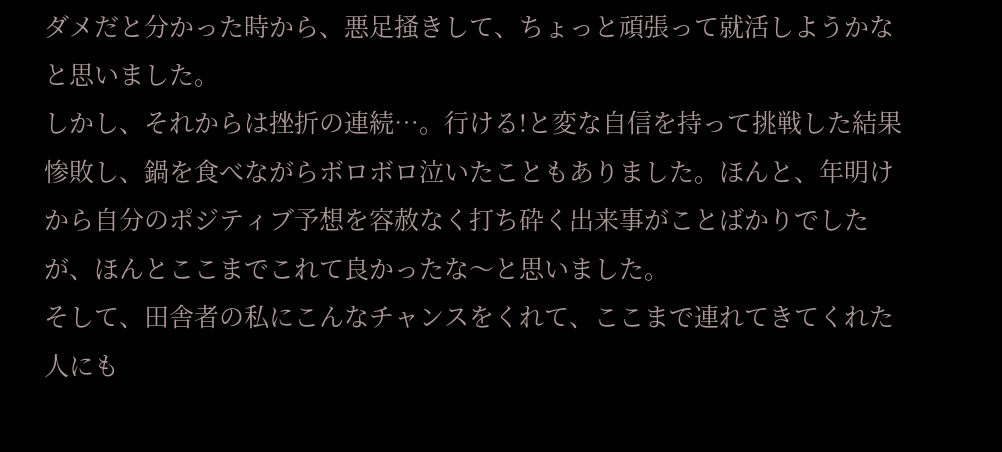ダメだと分かった時から、悪足掻きして、ちょっと頑張って就活しようかなと思いました。
しかし、それからは挫折の連続…。行ける!と変な自信を持って挑戦した結果惨敗し、鍋を食べながらボロボロ泣いたこともありました。ほんと、年明けから自分のポジティブ予想を容赦なく打ち砕く出来事がことばかりでしたが、ほんとここまでこれて良かったな〜と思いました。
そして、田舎者の私にこんなチャンスをくれて、ここまで連れてきてくれた人にも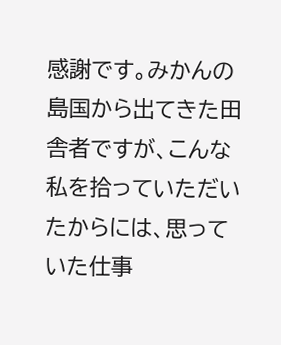感謝です。みかんの島国から出てきた田舎者ですが、こんな私を拾っていただいたからには、思っていた仕事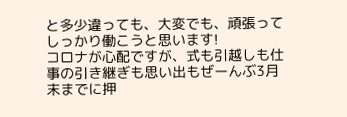と多少違っても、大変でも、頑張ってしっかり働こうと思います!
コロナが心配ですが、式も引越しも仕事の引き継ぎも思い出もぜーんぶ3月末までに押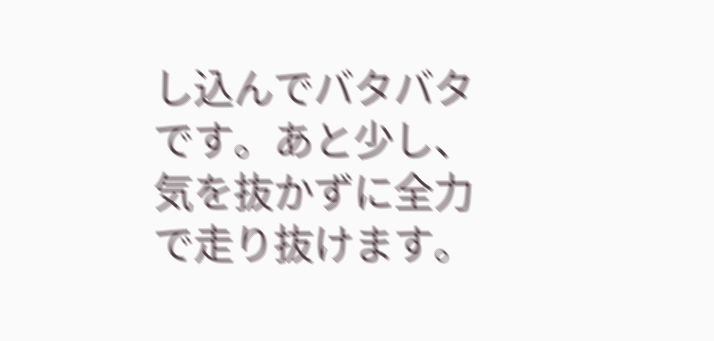し込んでバタバタです。あと少し、気を抜かずに全力で走り抜けます。